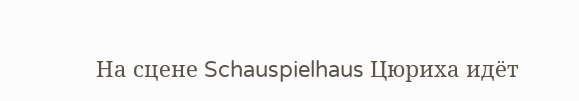На сцене Schauspielhaus Цюриха идёт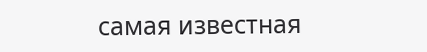самая известная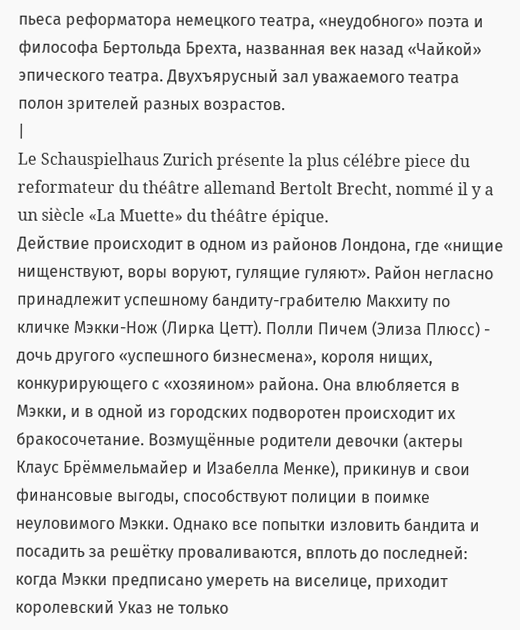пьеса реформатора немецкого театра, «неудобного» поэта и философа Бертольда Брехта, названная век назад «Чайкой» эпического театра. Двухъярусный зал уважаемого театра полон зрителей разных возрастов.
|
Le Schauspielhaus Zurich présente la plus célébre piece du reformateur du théâtre allemand Bertolt Brecht, nommé il y a un siècle «La Muette» du théâtre épique.
Действие происходит в одном из районов Лондона, где «нищие нищенствуют, воры воруют, гулящие гуляют». Район негласно принадлежит успешному бандиту-грабителю Макхиту по кличке Мэкки-Нож (Лирка Цетт). Полли Пичем (Элиза Плюсс) - дочь другого «успешного бизнесмена», короля нищих, конкурирующего с «хозяином» района. Она влюбляется в Мэкки, и в одной из городских подворотен происходит их бракосочетание. Возмущённые родители девочки (актеры Клаус Брёммельмайер и Изабелла Менке), прикинув и свои финансовые выгоды, способствуют полиции в поимке неуловимого Мэкки. Однако все попытки изловить бандита и посадить за решётку проваливаются, вплоть до последней: когда Мэкки предписано умереть на виселице, приходит королевский Указ не только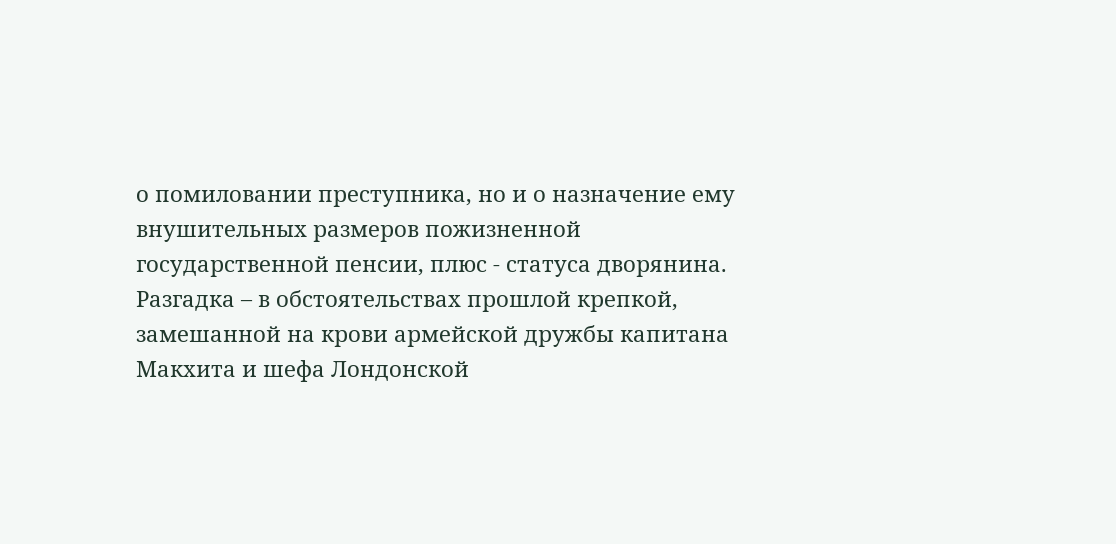о помиловании преступника, но и о назначение ему внушительных размеров пожизненной государственной пенсии, плюс - статуса дворянина.
Разгадка – в обстоятельствах прошлой крепкой, замешанной на крови армейской дружбы капитана Макхита и шефа Лондонской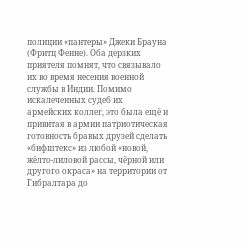полиции «пантеры» Джеки Брауна (Фритц Фенне). Оба дерзких приятеля помнят, что связывало их во время несения военной службы в Индии. Помимо искалеченных судеб их армейских коллег, это была ещё и привитая в армии патриотическая готовность бравых друзей сделать «бифштекс» из любой «новой, жёлто-лиловой рассы, чёрной или другого окраса» на территории от Гибралтара до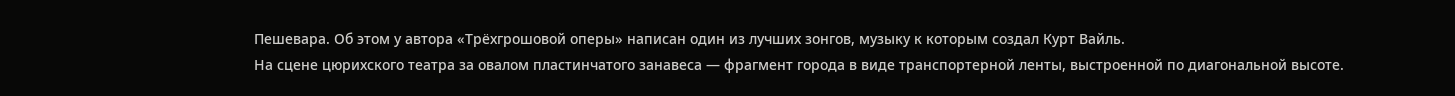Пешевара. Об этом у автора «Трёхгрошовой оперы» написан один из лучших зонгов, музыку к которым создал Курт Вайль.
На сцене цюрихского театра за овалом пластинчатого занавеса — фрагмент города в виде транспортерной ленты, выстроенной по диагональной высоте.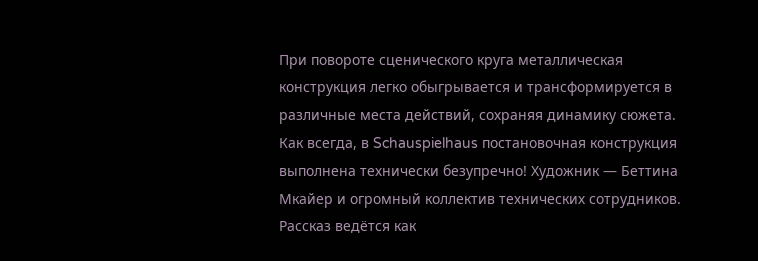При повороте сценического круга металлическая конструкция легко обыгрывается и трансформируется в различные места действий, сохраняя динамику сюжета. Как всегда, в Schauspielhaus постановочная конструкция выполнена технически безупречно! Художник — Беттина Мкайер и огромный коллектив технических сотрудников.
Рассказ ведётся как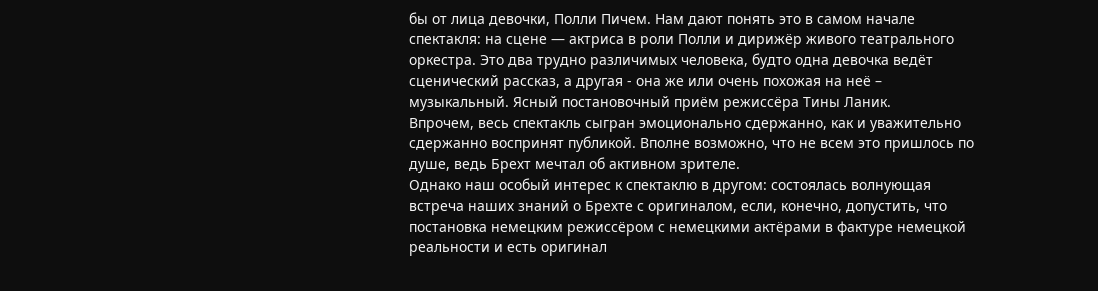бы от лица девочки, Полли Пичем. Нам дают понять это в самом начале спектакля: на сцене — актриса в роли Полли и дирижёр живого театрального оркестра. Это два трудно различимых человека, будто одна девочка ведёт сценический рассказ, а другая - она же или очень похожая на неё – музыкальный. Ясный постановочный приём режиссёра Тины Ланик.
Впрочем, весь спектакль сыгран эмоционально сдержанно, как и уважительно сдержанно воспринят публикой. Вполне возможно, что не всем это пришлось по душе, ведь Брехт мечтал об активном зрителе.
Однако наш особый интерес к спектаклю в другом: состоялась волнующая встреча наших знаний о Брехте с оригиналом, если, конечно, допустить, что постановка немецким режиссёром с немецкими актёрами в фактуре немецкой реальности и есть оригинал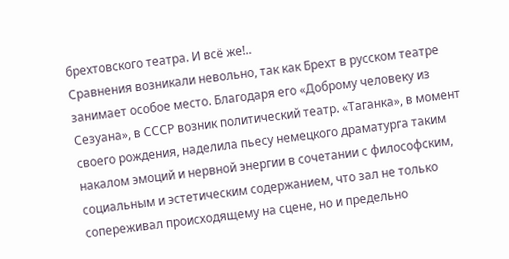брехтовского театра. И всё же!..
Сравнения возникали невольно, так как Брехт в русском театре занимает особое место. Благодаря его «Доброму человеку из Сезуана», в СССР возник политический театр. «Таганка», в момент своего рождения, наделила пьесу немецкого драматурга таким накалом эмоций и нервной энергии в сочетании с философским, социальным и эстетическим содержанием, что зал не только сопереживал происходящему на сцене, но и предельно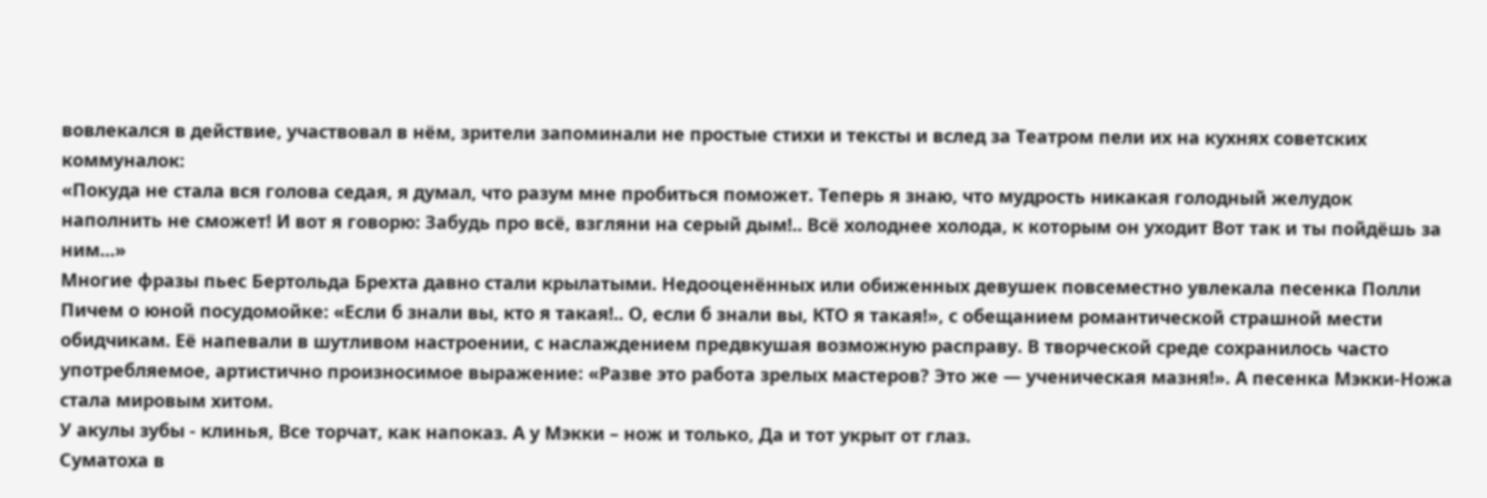вовлекался в действие, участвовал в нём, зрители запоминали не простые стихи и тексты и вслед за Театром пели их на кухнях советских коммуналок:
«Покуда не стала вся голова седая, я думал, что разум мне пробиться поможет. Теперь я знаю, что мудрость никакая голодный желудок наполнить не сможет! И вот я говорю: Забудь про всё, взгляни на серый дым!.. Всё холоднее холода, к которым он уходит Вот так и ты пойдёшь за ним...»
Многие фразы пьес Бертольда Брехта давно стали крылатыми. Недооценённых или обиженных девушек повсеместно увлекала песенка Полли Пичем о юной посудомойке: «Если б знали вы, кто я такая!.. О, если б знали вы, КТО я такая!», с обещанием романтической страшной мести обидчикам. Её напевали в шутливом настроении, с наслаждением предвкушая возможную расправу. В творческой среде сохранилось часто употребляемое, артистично произносимое выражение: «Разве это работа зрелых мастеров? Это же — ученическая мазня!». А песенка Мэкки-Ножа стала мировым хитом.
У акулы зубы - клинья, Все торчат, как напоказ. А у Мэкки – нож и только, Да и тот укрыт от глаз.
Суматоха в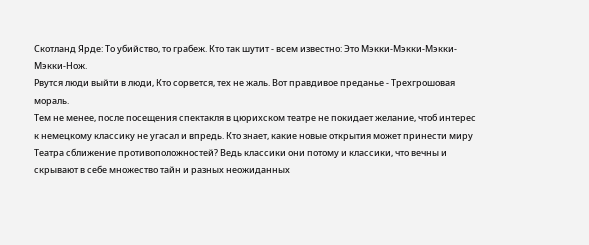Скотланд Ярде: То убийство, то грабеж. Кто так шутит - всем известно: Это Мэкки-Мэкки-Мэкки-Мэкки-Нож.
Рвутся люди выйти в люди, Кто сорвется, тех не жаль. Вот правдивое преданье - Трехгрошовая мораль.
Тем не менее, после посещения спектакля в цюрихском театре не покидает желание, чтоб интерес к немецкому классику не угасал и впредь. Кто знает, какие новые открытия может принести миру Театра сближение противоположностей? Ведь классики они потому и классики, что вечны и скрывают в себе множество тайн и разных неожиданных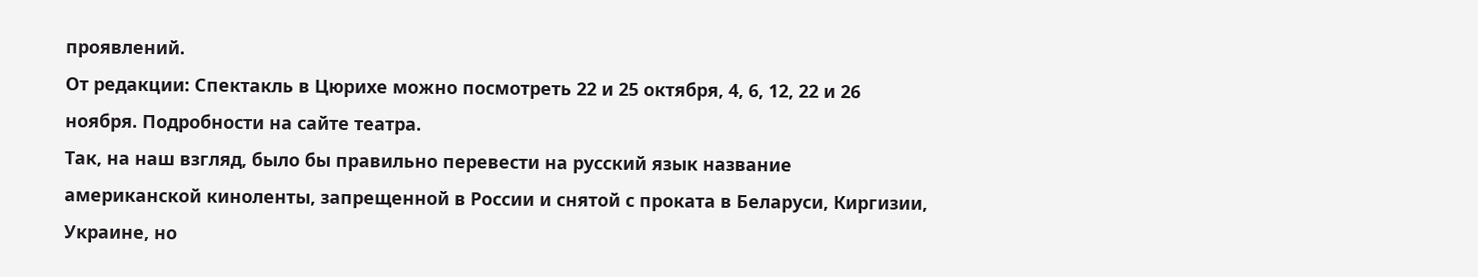проявлений.
От редакции: Спектакль в Цюрихе можно посмотреть 22 и 25 октября, 4, 6, 12, 22 и 26 ноября. Подробности на сайте театра.
Так, на наш взгляд, было бы правильно перевести на русский язык название американской киноленты, запрещенной в России и снятой с проката в Беларуси, Киргизии, Украине, но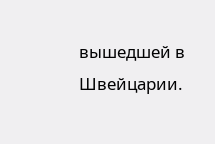вышедшей в Швейцарии.